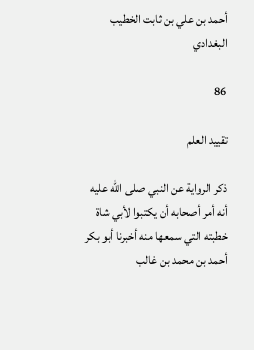أحمد بن علي بن ثابت الخطيب البغدادي

86

تقييد العلم

ذكر الرواية عن النبي صلى الله عليه أنه أمر أصحابه أن يكتبوا لأبي شاة خطبته التي سمعها منه أخبرنا أبو بكر أحمد بن محمد بن غالب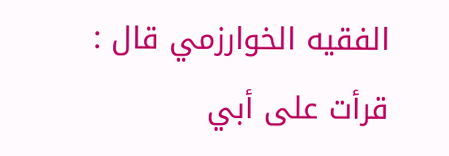الفقيه الخوارزمي قال : قرأت على أبي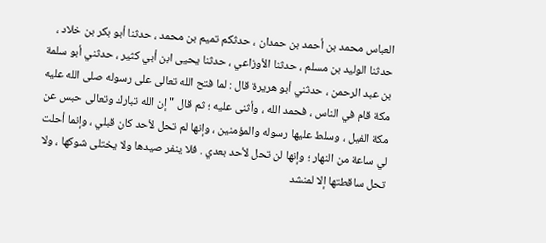العباس محمد بن أحمد بن حمدان ، حدثكم تميم بن محمد ، حدثنا أبو بكر بن خلاد ، حدثنا الوليد بن مسلم ، حدثنا الأوزاعي ، حدثنا يحيى ابن أبي كثير ، حدثني أبو سلمة بن عبد الرحمن ، حدثني أبو هريرة قال : لما فتح الله تعالى على رسوله صلى الله عليه مكة قام في الناس ، فحمد الله ، وأثنى عليه ؛ ثم قال " إن الله تبارك وتعالى حبس عن مكة الفيل ، وسلط عليها رسوله والمؤمنين ، وإنها لم تحل لأحد كان قبلي ، وإنما أحلت لي ساعة من النهار ؛ وإنها لن تحل لأحد بعدي . فلا ينفر صيدها ولا يختلى شوكها ، ولا تحل ساقطتها إلا لمنشد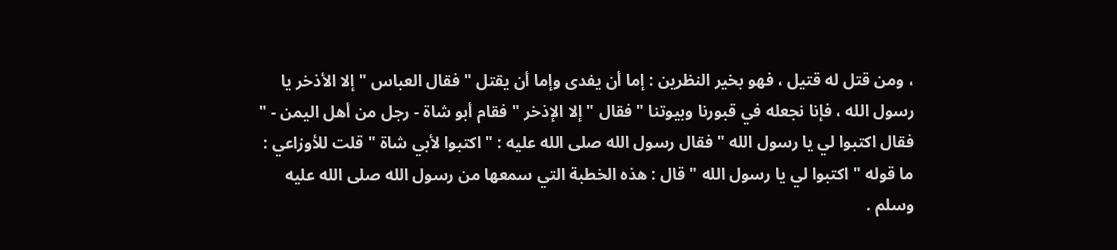، ومن قتل له قتيل ، فهو بخير النظرين : إما أن يفدى وإما أن يقتل " فقال العباس " إلا الأذخر يا رسول الله ، فإنا نجعله في قبورنا وبيوتنا " فقال " إلا الإذخر " فقام أبو شاة - رجل من أهل اليمن - " فقال اكتبوا لي يا رسول الله " فقال رسول الله صلى الله عليه : " اكتبوا لأبي شاة " قلت للأوزاعي : ما قوله " اكتبوا لي يا رسول الله " قال : هذه الخطبة التي سمعها من رسول الله صلى الله عليه وسلم .